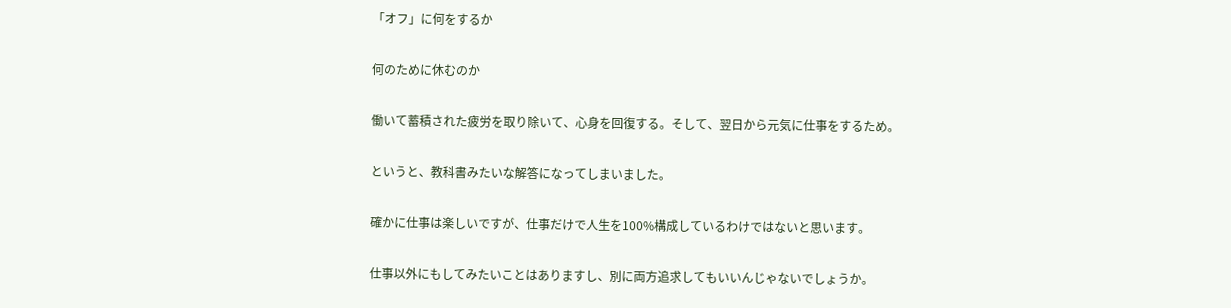「オフ」に何をするか

何のために休むのか

働いて蓄積された疲労を取り除いて、心身を回復する。そして、翌日から元気に仕事をするため。

というと、教科書みたいな解答になってしまいました。

確かに仕事は楽しいですが、仕事だけで人生を100%構成しているわけではないと思います。

仕事以外にもしてみたいことはありますし、別に両方追求してもいいんじゃないでしょうか。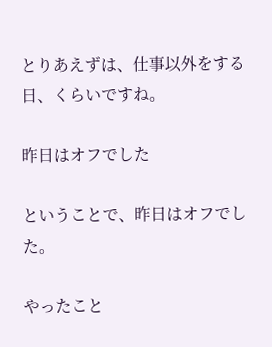とりあえずは、仕事以外をする日、くらいですね。

昨日はオフでした

ということで、昨日はオフでした。

やったこと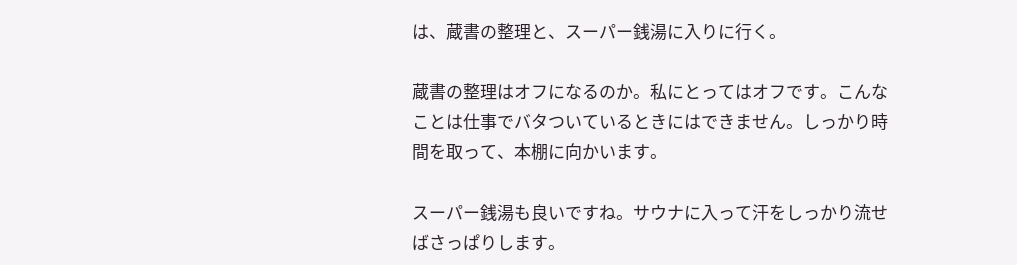は、蔵書の整理と、スーパー銭湯に入りに行く。

蔵書の整理はオフになるのか。私にとってはオフです。こんなことは仕事でバタついているときにはできません。しっかり時間を取って、本棚に向かいます。

スーパー銭湯も良いですね。サウナに入って汗をしっかり流せばさっぱりします。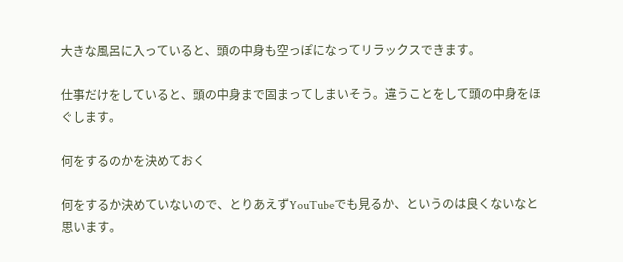大きな風呂に入っていると、頭の中身も空っぽになってリラックスできます。

仕事だけをしていると、頭の中身まで固まってしまいそう。違うことをして頭の中身をほぐします。

何をするのかを決めておく

何をするか決めていないので、とりあえずYouTubeでも見るか、というのは良くないなと思います。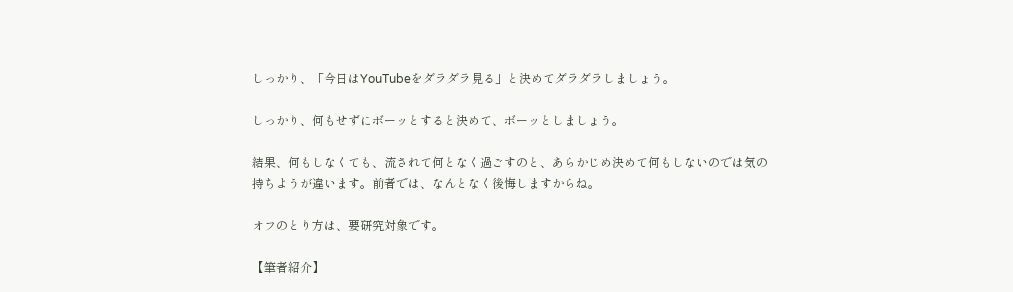しっかり、「今日はYouTubeをダラダラ見る」と決めてダラダラしましょう。

しっかり、何もせずにボーッとすると決めて、ボーッとしましょう。

結果、何もしなくても、流されて何となく過ごすのと、あらかじめ決めて何もしないのでは気の持ちようが違います。前者では、なんとなく後悔しますからね。

オフのとり方は、要研究対象です。

【筆者紹介】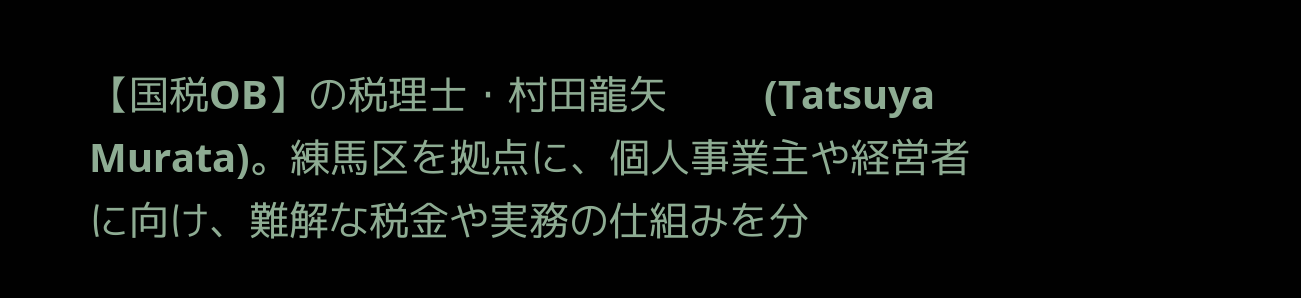【国税OB】の税理士・村田龍矢        (Tatsuya Murata)。練馬区を拠点に、個人事業主や経営者に向け、難解な税金や実務の仕組みを分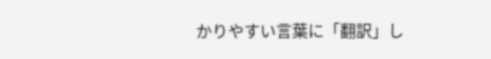かりやすい言葉に「翻訳」し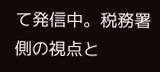て発信中。税務署側の視点と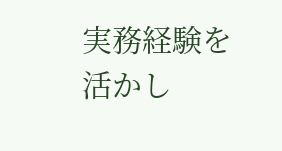実務経験を活かし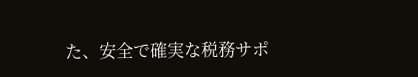た、安全で確実な税務サポ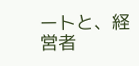ートと、経営者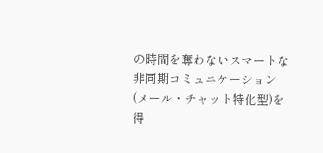の時間を奪わないスマートな非同期コミュニケーション(メール・チャット特化型)を得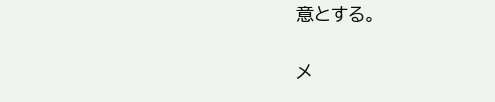意とする。

メ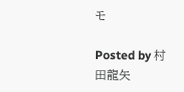モ

Posted by 村田龍矢